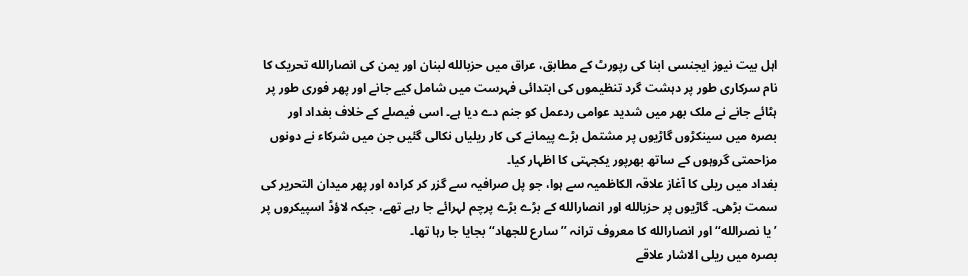اہل بیت نیوز ایجنسی ابنا کی رپورٹ کے مطابق، عراق میں حزبالله لبنان اور یمن کی انصارالله تحریک کا نام سرکاری طور پر دہشت گرد تنظیموں کی ابتدائی فہرست میں شامل کیے جانے اور پھر فوری طور پر ہٹائے جانے نے ملک بھر میں شدید عوامی ردعمل کو جنم دے دیا ہے۔ اسی فیصلے کے خلاف بغداد اور بصرہ میں سینکڑوں گاڑیوں پر مشتمل بڑے پیمانے کی کار ریلیاں نکالی گئیں جن میں شرکاء نے دونوں مزاحمتی گروہوں کے ساتھ بھرپور یکجہتی کا اظہار کیا۔
بغداد میں ریلی کا آغاز علاقہ الکاظمیہ سے ہوا، جو پل صرافیہ سے گزر کر کرادہ اور پھر میدان التحریر کی سمت بڑھی۔ گاڑیوں پر حزبالله اور انصارالله کے بڑے بڑے پرچم لہرائے جا رہے تھے، جبکہ لاؤڈ اسپیکروں پر ’یا نصرالله‘‘ اور انصارالله کا معروف ترانہ ’’سارع للجهاد‘‘ بجایا جا رہا تھا۔
بصرہ میں ریلی الاشار علاقے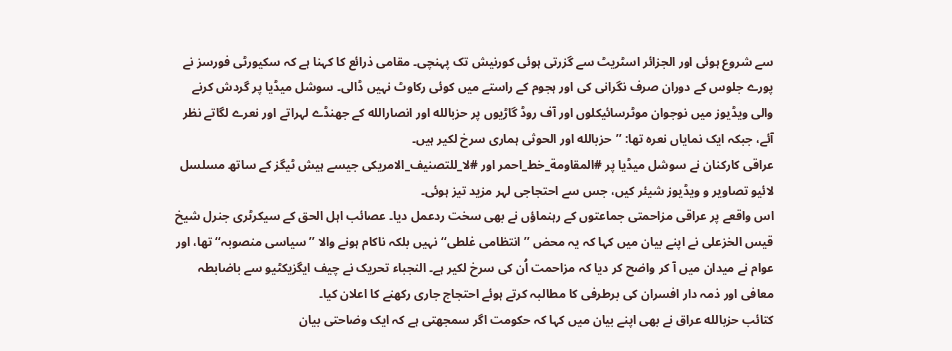سے شروع ہوئی اور الجزائر اسٹریٹ سے گزرتی ہوئی کورنیش تک پہنچی۔ مقامی ذرائع کا کہنا ہے کہ سکیورٹی فورسز نے پورے جلوس کے دوران صرف نگرانی کی اور ہجوم کے راستے میں کوئی رکاوٹ نہیں ڈالی۔ سوشل میڈیا پر گردش کرنے والی ویڈیوز میں نوجوان موٹرسائیکلوں اور آف روڈ گاڑیوں پر حزبالله اور انصارالله کے جھنڈے لہراتے اور نعرے لگاتے نظر آئے، جبکہ ایک نمایاں نعرہ تھا: ’’حزبالله اور الحوثی ہماری سرخ لکیر ہیں۔
عراقی کارکنان نے سوشل میڈیا پر #المقاومة_خط_احمر اور #لا_للتصنیف_الامریکی جیسے ہیش ٹیگز کے ساتھ مسلسل لائیو تصاویر و ویڈیوز شیئر کیں، جس سے احتجاجی لہر مزید تیز ہوئی۔
اس واقعے پر عراقی مزاحمتی جماعتوں کے رہنماؤں نے بھی سخت ردعمل دیا۔ عصائب اہل الحق کے سیکرٹری جنرل شیخ قیس الخزعلی نے اپنے بیان میں کہا کہ یہ محض ’’انتظامی غلطی‘‘ نہیں بلکہ ناکام ہونے والا ’’سیاسی منصوبہ‘‘ تھا، اور عوام نے میدان میں آ کر واضح کر دیا کہ مزاحمت اُن کی سرخ لکیر ہے۔ النجباء تحریک نے چیف ایگزیکٹیو سے باضابطہ معافی اور ذمہ دار افسران کی برطرفی کا مطالبہ کرتے ہوئے احتجاج جاری رکھنے کا اعلان کیا۔
کتائب حزبالله عراق نے بھی اپنے بیان میں کہا کہ حکومت اگر سمجھتی ہے کہ ایک وضاحتی بیان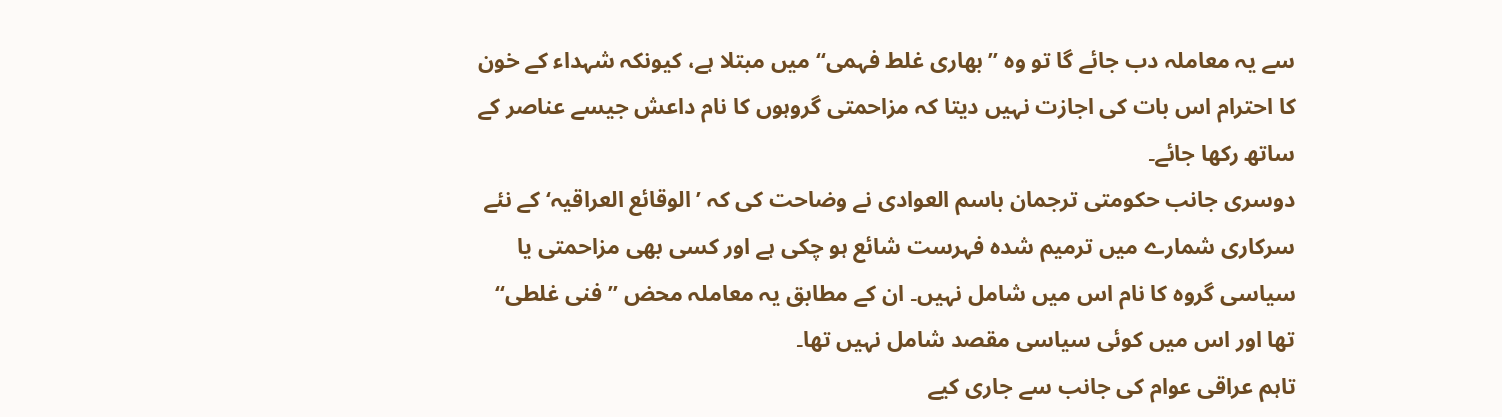سے یہ معاملہ دب جائے گا تو وہ ’’بھاری غلط فہمی‘‘ میں مبتلا ہے، کیونکہ شہداء کے خون کا احترام اس بات کی اجازت نہیں دیتا کہ مزاحمتی گروہوں کا نام داعش جیسے عناصر کے ساتھ رکھا جائے۔
دوسری جانب حکومتی ترجمان باسم العوادی نے وضاحت کی کہ ’الوقائع العراقیہ‘ کے نئے سرکاری شمارے میں ترمیم شدہ فہرست شائع ہو چکی ہے اور کسی بھی مزاحمتی یا سیاسی گروہ کا نام اس میں شامل نہیں۔ ان کے مطابق یہ معاملہ محض ’’فنی غلطی‘‘ تھا اور اس میں کوئی سیاسی مقصد شامل نہیں تھا۔
تاہم عراقی عوام کی جانب سے جاری کیے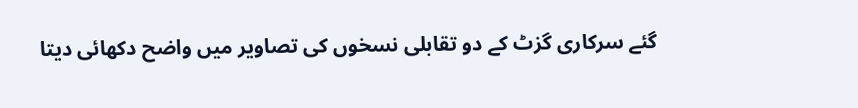گئے سرکاری گزٹ کے دو تقابلی نسخوں کی تصاویر میں واضح دکھائی دیتا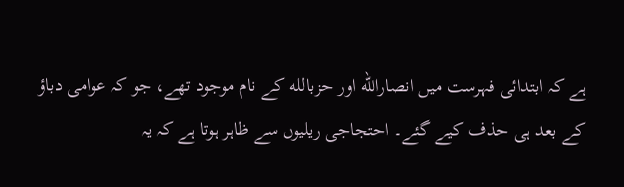ہے کہ ابتدائی فہرست میں انصارالله اور حزبالله کے نام موجود تھے، جو کہ عوامی دباؤ کے بعد ہی حذف کیے گئے۔ احتجاجی ریلیوں سے ظاہر ہوتا ہے کہ یہ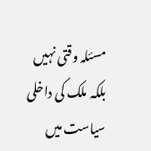مسئلہ وقتی نہیں بلکہ ملک کی داخلی سیاست میں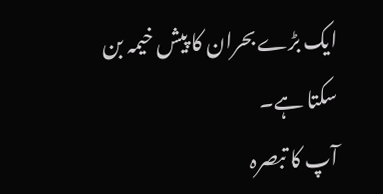ایک بڑے بحران کا پیش خیمہ بن سکتا ہے۔
آپ کا تبصرہ